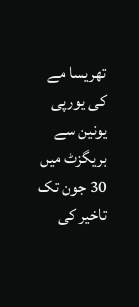تھریسا مے کی یورپی یونین سے بریگزٹ میں 30 جون تک تاخیر کی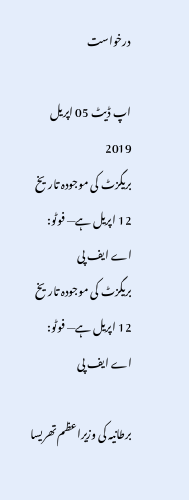درخواست

اپ ڈیٹ 05 اپريل 2019
بریگزٹ کی موجودہ تاریخ 12 اپریل ہے— فوٹو: اے ایف پی
بریگزٹ کی موجودہ تاریخ 12 اپریل ہے— فوٹو: اے ایف پی

برطانیہ کی وزیراعظم تھریسا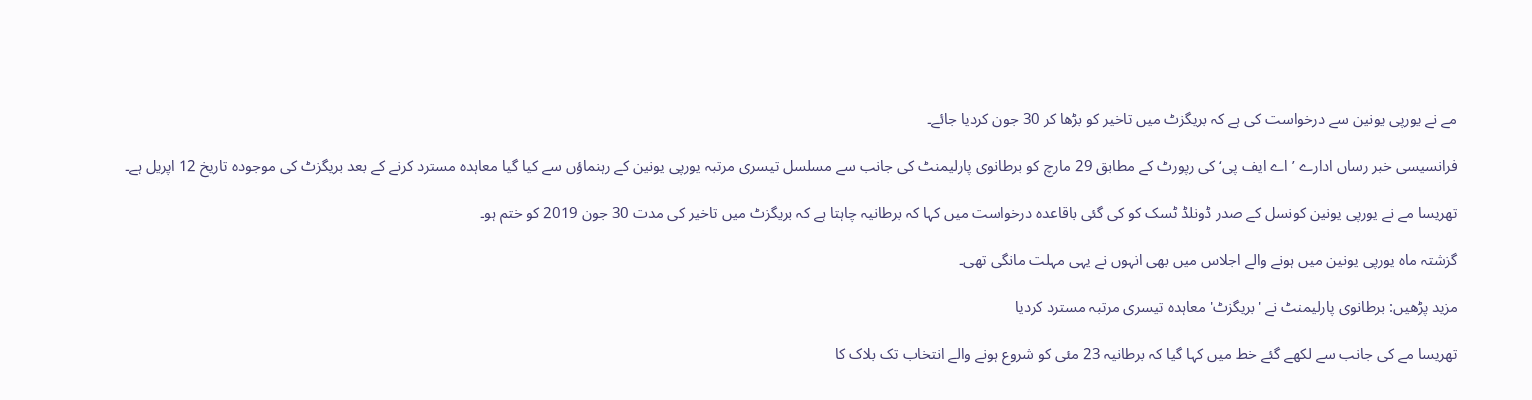مے نے یورپی یونین سے درخواست کی ہے کہ بریگزٹ میں تاخیر کو بڑھا کر 30 جون کردیا جائے۔

فرانسیسی خبر رساں ادارے ’اے ایف پی‘ کی رپورٹ کے مطابق 29 مارچ کو برطانوی پارلیمنٹ کی جانب سے مسلسل تیسری مرتبہ یورپی یونین کے رہنماؤں سے کیا گیا معاہدہ مسترد کرنے کے بعد بریگزٹ کی موجودہ تاریخ 12 اپریل ہے۔

تھریسا مے نے یورپی یونین کونسل کے صدر ڈونلڈ ٹسک کو کی گئی باقاعدہ درخواست میں کہا کہ برطانیہ چاہتا ہے کہ بریگزٹ میں تاخیر کی مدت 30 جون 2019 کو ختم ہو۔

گزشتہ ماہ یورپی یونین میں ہونے والے اجلاس میں بھی انہوں نے یہی مہلت مانگی تھی۔

مزید پڑھیں: برطانوی پارلیمنٹ نے 'بریگزٹ' معاہدہ تیسری مرتبہ مسترد کردیا

تھریسا مے کی جانب سے لکھے گئے خط میں کہا گیا کہ برطانیہ 23 مئی کو شروع ہونے والے انتخاب تک بلاک کا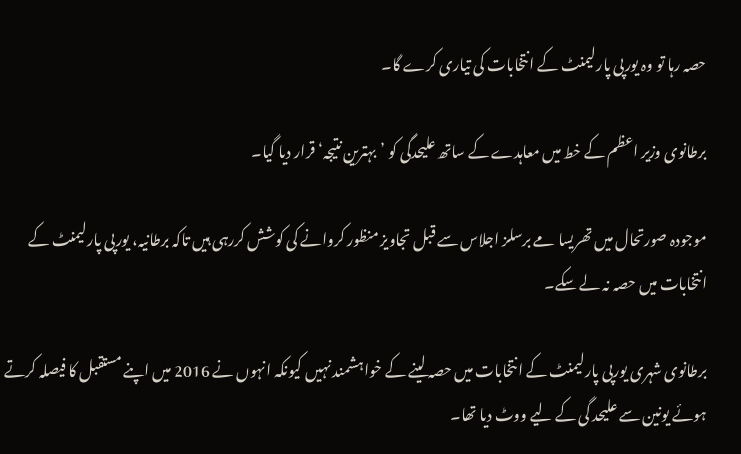حصہ رہا تو وہ یورپی پارلیمنٹ کے انتخابات کی تیاری کرے گا۔

برطانوی وزیر اعظم کے خط میں معاہدے کے ساتھ علیحدگی کو ’بہترین نتیجہ‘ قرار دیا گیا۔

موجودہ صورتحال میں تھریسا مے برسلز اجلاس سے قبل تجاویز منظور کروانے کی کوشش کررہی ہیں تاکہ برطانیہ، یورپی پارلیمنٹ کے انتخابات میں حصہ نہ لے سکے۔

برطانوی شہری یورپی پارلیمنٹ کے انتخابات میں حصہ لینے کے خواہشمند نہیں کیونکہ انہوں نے 2016 میں اپنے مستقبل کا فیصلہ کرتے ہوئے یونین سے علیحد گی کے لیے ووٹ دیا تھا۔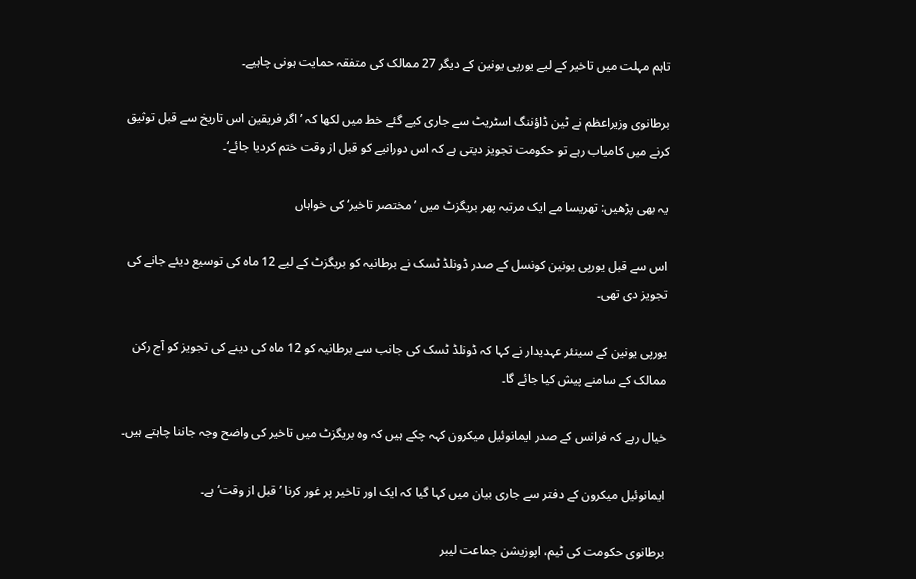تاہم مہلت میں تاخیر کے لیے یورپی یونین کے دیگر 27 ممالک کی متفقہ حمایت ہونی چاہیے۔

برطانوی وزیراعظم نے ٹین ڈاؤننگ اسٹریٹ سے جاری کیے گئے خط میں لکھا کہ ’اگر فریقین اس تاریخ سے قبل توثیق کرنے میں کامیاب رہے تو حکومت تجویز دیتی ہے کہ اس دورانیے کو قبل از وقت ختم کردیا جائے‘۔

یہ بھی پڑھیں: تھریسا مے ایک مرتبہ پھر بریگزٹ میں ’مختصر تاخیر‘ کی خواہاں

اس سے قبل یورپی یونین کونسل کے صدر ڈونلڈ ٹسک نے برطانیہ کو بریگزٹ کے لیے 12 ماہ کی توسیع دیئے جانے کی تجویز دی تھی۔

یورپی یونین کے سینئر عہدیدار نے کہا کہ ڈونلڈ ٹسک کی جانب سے برطانیہ کو 12 ماہ کی دینے کی تجویز کو آج رکن ممالک کے سامنے پیش کیا جائے گا۔

خیال رہے کہ فرانس کے صدر ایمانوئیل میکرون کہہ چکے ہیں کہ وہ بریگزٹ میں تاخیر کی واضح وجہ جاننا چاہتے ہیں۔

ایمانوئیل میکرون کے دفتر سے جاری بیان میں کہا گیا کہ ایک اور تاخیر پر غور کرنا ’قبل از وقت‘ ہے۔

برطانوی حکومت کی ٹیم، اپوزیشن جماعت لیبر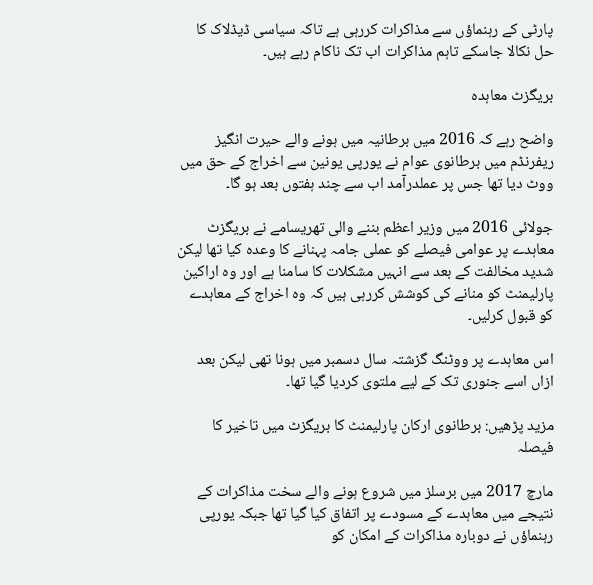پارٹی کے رہنماؤں سے مذاکرات کررہی ہے تاکہ سیاسی ڈیڈلاک کا حل نکالا جاسکے تاہم مذاکرات اب تک ناکام رہے ہیں۔

بریگزٹ معاہدہ

واضح رہے کہ 2016 میں برطانیہ میں ہونے والے حیرت انگیز ریفرنڈم میں برطانوی عوام نے یورپی یونین سے اخراج کے حق میں ووٹ دیا تھا جس پر عملدرآمد اب سے چند ہفتوں بعد ہو گا۔

جولائی 2016 میں وزیر اعظم بننے والی تھریسامے نے بریگزٹ معاہدے پر عوامی فیصلے کو عملی جامہ پہنانے کا وعدہ کیا تھا لیکن شدید مخالفت کے بعد سے انہیں مشکلات کا سامنا ہے اور وہ اراکین پارلیمنٹ کو منانے کی کوشش کررہی ہیں کہ وہ اخراج کے معاہدے کو قبول کرلیں۔

اس معاہدے پر ووٹنگ گزشتہ سال دسمبر میں ہونا تھی لیکن بعد ازاں اسے جنوری تک کے لیے ملتوی کردیا گیا تھا۔

مزید پڑھیں: برطانوی ارکان پارلیمنٹ کا بریگزٹ میں تاخیر کا فیصلہ

مارچ 2017 میں برسلز میں شروع ہونے والے سخت مذاکرات کے نتیجے میں معاہدے کے مسودے پر اتفاق کیا گیا تھا جبکہ یورپی رہنماؤں نے دوبارہ مذاکرات کے امکان کو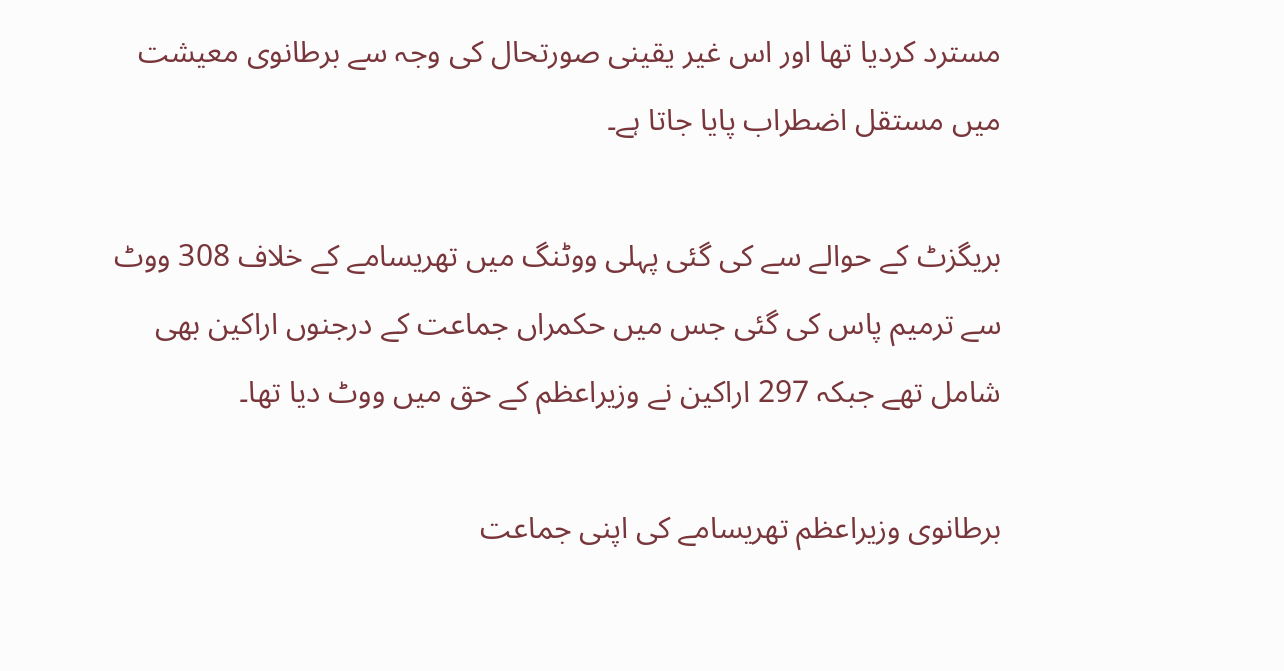مسترد کردیا تھا اور اس غیر یقینی صورتحال کی وجہ سے برطانوی معیشت میں مستقل اضطراب پایا جاتا ہے۔

بریگزٹ کے حوالے سے کی گئی پہلی ووٹنگ میں تھریسامے کے خلاف 308 ووٹ سے ترمیم پاس کی گئی جس میں حکمراں جماعت کے درجنوں اراکین بھی شامل تھے جبکہ 297 اراکین نے وزیراعظم کے حق میں ووٹ دیا تھا۔

برطانوی وزیراعظم تھریسامے کی اپنی جماعت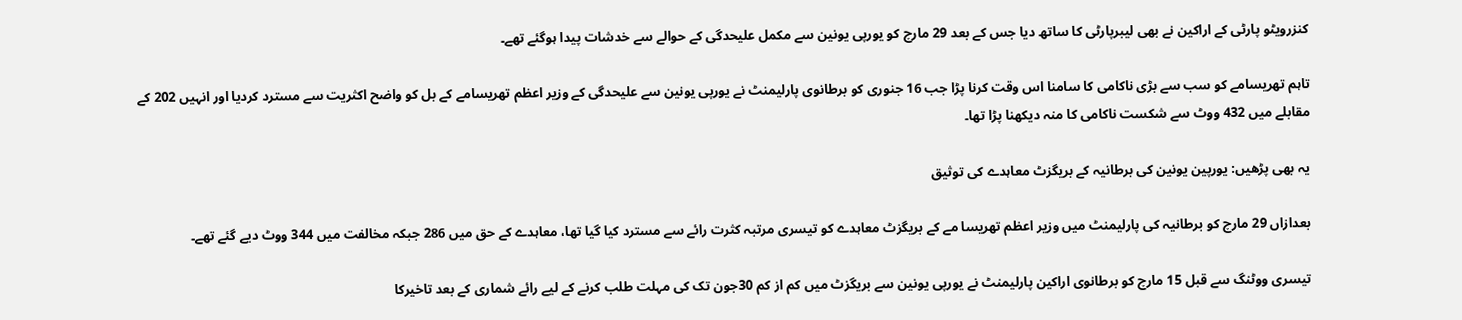کنزرویٹو پارٹی کے اراکین نے بھی لیبرپارٹی کا ساتھ دیا جس کے بعد 29 مارچ کو یورپی یونین سے مکمل علیحدگی کے حوالے سے خدشات پیدا ہوگئے تھے۔

تاہم تھریسامے کو سب سے بڑی ناکامی کا سامنا اس وقت کرنا پڑا جب 16 جنوری کو برطانوی پارلیمنٹ نے یورپی یونین سے علیحدگی کے وزیر اعظم تھریسامے کے بل کو واضح اکثریت سے مسترد کردیا اور انہیں 202 کے مقابلے میں 432 ووٹ سے شکست ناکامی کا منہ دیکھنا پڑا تھا۔

یہ بھی پڑھیں: یورپین یونین کی برطانیہ کے بریگزٹ معاہدے کی توثیق

بعدازاں 29 مارچ کو برطانیہ کی پارلیمنٹ میں وزیر اعظم تھریسا مے کے بریگزٹ معاہدے کو تیسری مرتبہ کثرت رائے سے مسترد کیا گیا تھا، معاہدے کے حق میں 286 جبکہ مخالفت میں 344 ووٹ دیے گئے تھے۔

تیسری ووٹنگ سے قبل 15 مارچ کو برطانوی اراکین پارلیمنٹ نے یورپی یونین سے بریگزٹ میں کم از کم 30جون تک کی مہلت طلب کرنے کے لیے رائے شماری کے بعد تاخیرکا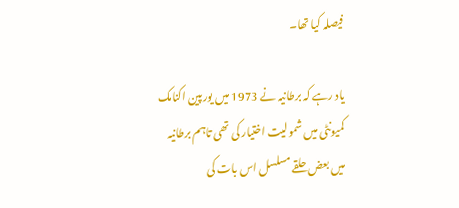فیصلہ کیا تھا۔

یاد رہے کہ برطانیہ نے 1973 میں یورپین اکنامک کمیونٹی میں شمولیت اختیار کی تھی تاہم برطانیہ میں بعض حلقے مسلسل اس بات کی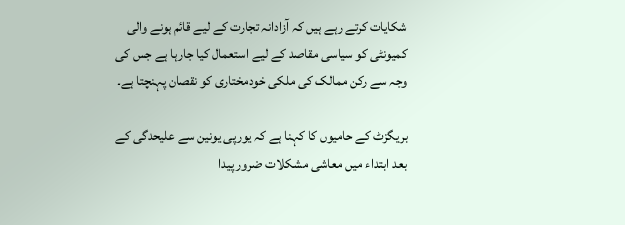شکایات کرتے رہے ہیں کہ آزادانہ تجارت کے لیے قائم ہونے والی کمیونٹی کو سیاسی مقاصد کے لیے استعمال کیا جارہا ہے جس کی وجہ سے رکن ممالک کی ملکی خودمختاری کو نقصان پہنچتا ہے۔

بریگزٹ کے حامیوں کا کہنا ہے کہ یورپی یونین سے علیحدگی کے بعد ابتداء میں معاشی مشکلات ضرور پیدا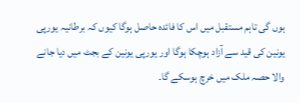ہوں گی تاہم مستقبل میں اس کا فائدہ حاصل ہوگا کیوں کہ برطانیہ یورپی یونین کی قید سے آزاد ہوچکا ہوگا اور یورپی یونین کے بجٹ میں دیا جانے والا حصہ ملک میں خرچ ہوسکے گا۔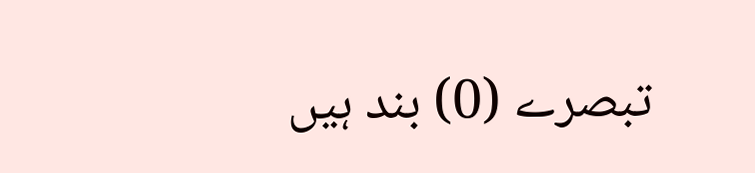تبصرے (0) بند ہیں